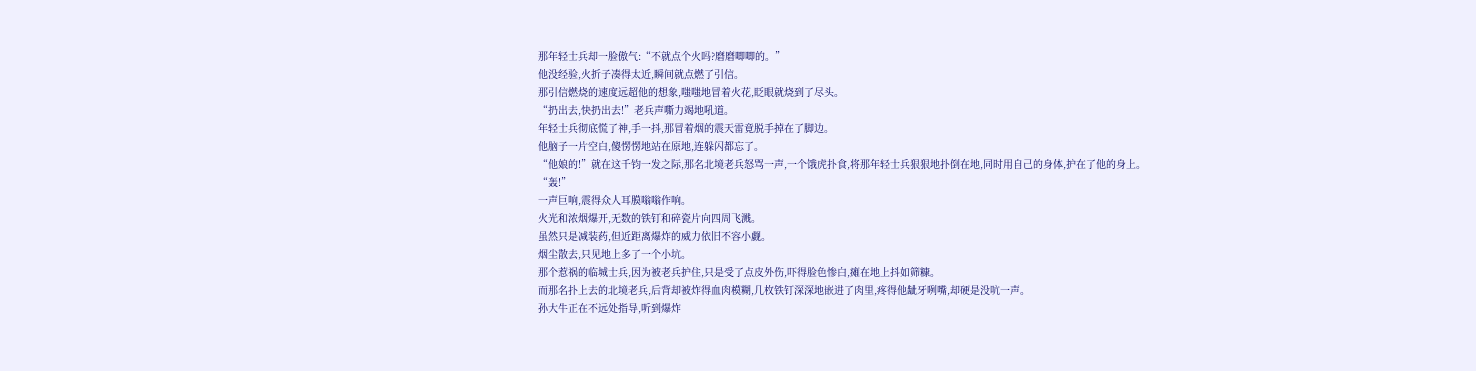那年轻士兵却一脸傲气:“不就点个火吗?磨磨唧唧的。”
他没经验,火折子凑得太近,瞬间就点燃了引信。
那引信燃烧的速度远超他的想象,嗤嗤地冒着火花,眨眼就烧到了尽头。
“扔出去,快扔出去!”老兵声嘶力竭地吼道。
年轻士兵彻底慌了神,手一抖,那冒着烟的震天雷竟脱手掉在了脚边。
他脑子一片空白,傻愣愣地站在原地,连躲闪都忘了。
“他娘的!”就在这千钧一发之际,那名北境老兵怒骂一声,一个饿虎扑食,将那年轻士兵狠狠地扑倒在地,同时用自己的身体,护在了他的身上。
“轰!”
一声巨响,震得众人耳膜嗡嗡作响。
火光和浓烟爆开,无数的铁钉和碎瓷片向四周飞溅。
虽然只是减装药,但近距离爆炸的威力依旧不容小觑。
烟尘散去,只见地上多了一个小坑。
那个惹祸的临城士兵,因为被老兵护住,只是受了点皮外伤,吓得脸色惨白,瘫在地上抖如筛糠。
而那名扑上去的北境老兵,后背却被炸得血肉模糊,几枚铁钉深深地嵌进了肉里,疼得他龇牙咧嘴,却硬是没吭一声。
孙大牛正在不远处指导,听到爆炸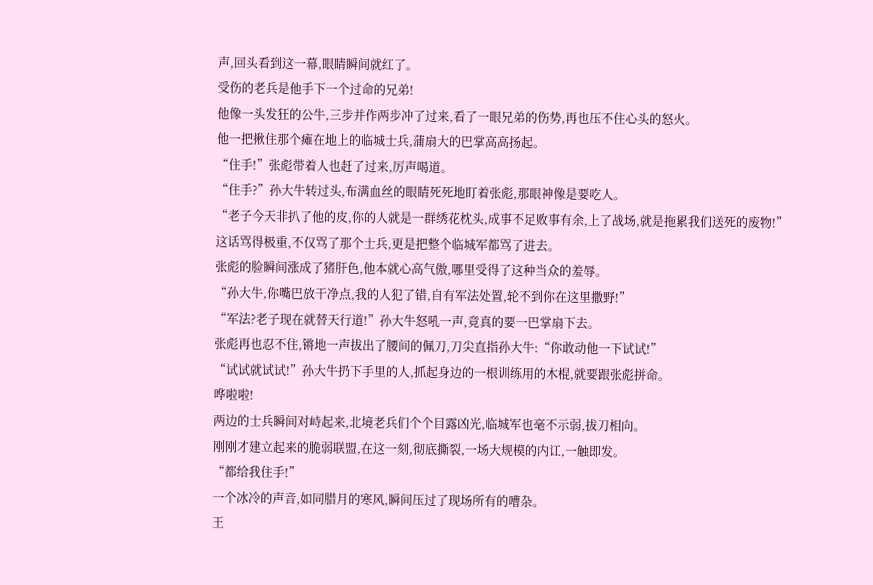声,回头看到这一幕,眼睛瞬间就红了。
受伤的老兵是他手下一个过命的兄弟!
他像一头发狂的公牛,三步并作两步冲了过来,看了一眼兄弟的伤势,再也压不住心头的怒火。
他一把揪住那个瘫在地上的临城士兵,蒲扇大的巴掌高高扬起。
“住手!”张彪带着人也赶了过来,厉声喝道。
“住手?”孙大牛转过头,布满血丝的眼睛死死地盯着张彪,那眼神像是要吃人。
“老子今天非扒了他的皮,你的人就是一群绣花枕头,成事不足败事有余,上了战场,就是拖累我们送死的废物!”
这话骂得极重,不仅骂了那个士兵,更是把整个临城军都骂了进去。
张彪的脸瞬间涨成了猪肝色,他本就心高气傲,哪里受得了这种当众的羞辱。
“孙大牛,你嘴巴放干净点,我的人犯了错,自有军法处置,轮不到你在这里撒野!”
“军法?老子现在就替天行道!”孙大牛怒吼一声,竟真的要一巴掌扇下去。
张彪再也忍不住,锵地一声拔出了腰间的佩刀,刀尖直指孙大牛:“你敢动他一下试试!”
“试试就试试!”孙大牛扔下手里的人,抓起身边的一根训练用的木棍,就要跟张彪拼命。
哗啦啦!
两边的士兵瞬间对峙起来,北境老兵们个个目露凶光,临城军也毫不示弱,拔刀相向。
刚刚才建立起来的脆弱联盟,在这一刻,彻底撕裂,一场大规模的内讧,一触即发。
“都给我住手!”
一个冰冷的声音,如同腊月的寒风,瞬间压过了现场所有的嘈杂。
王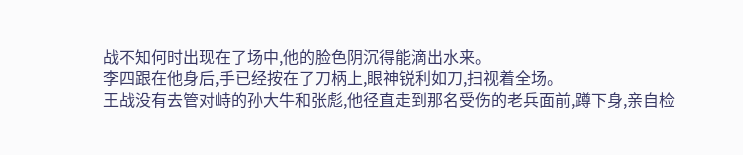战不知何时出现在了场中,他的脸色阴沉得能滴出水来。
李四跟在他身后,手已经按在了刀柄上,眼神锐利如刀,扫视着全场。
王战没有去管对峙的孙大牛和张彪,他径直走到那名受伤的老兵面前,蹲下身,亲自检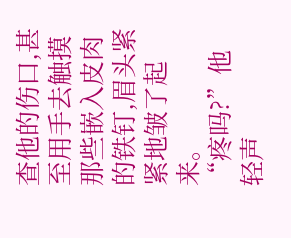查他的伤口,甚至用手去触摸那些嵌入皮肉的铁钉,眉头紧紧地皱了起来。
“疼吗?”他轻声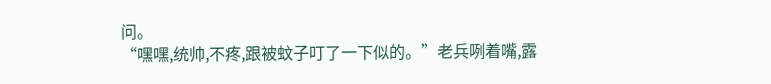问。
“嘿嘿,统帅,不疼,跟被蚊子叮了一下似的。”老兵咧着嘴,露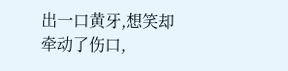出一口黄牙,想笑却牵动了伤口,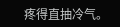疼得直抽冷气。